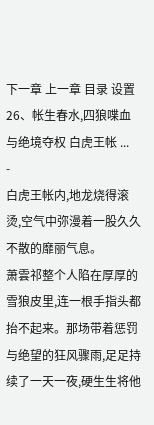下一章 上一章 目录 设置
26、帐生春水,四狼喋血与绝境夺权 白虎王帐 ...
-
白虎王帐内,地龙烧得滚烫,空气中弥漫着一股久久不散的靡丽气息。
萧雲祁整个人陷在厚厚的雪狼皮里,连一根手指头都抬不起来。那场带着惩罚与绝望的狂风骤雨,足足持续了一天一夜,硬生生将他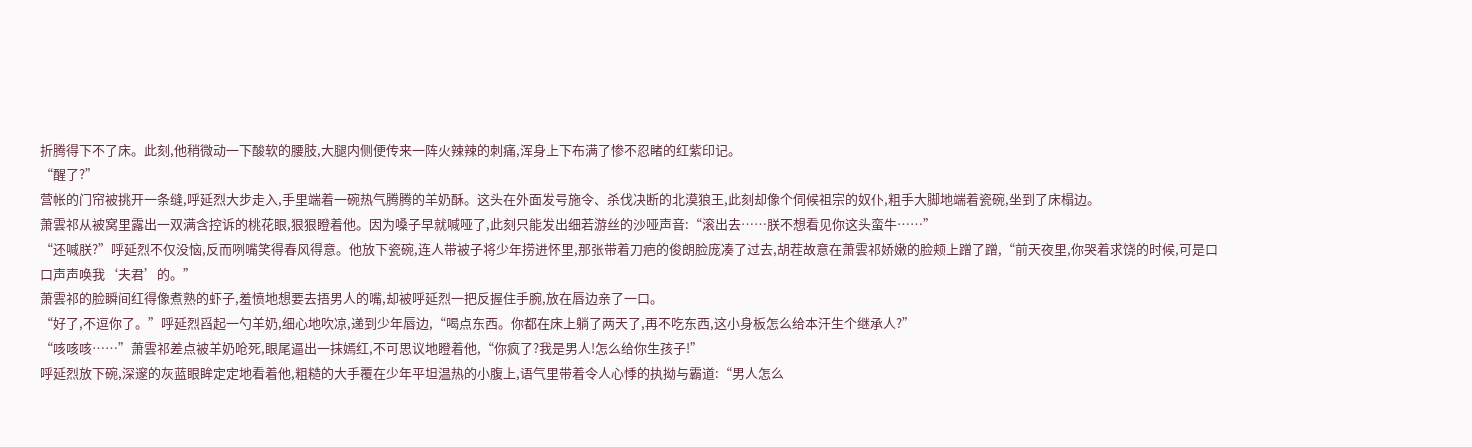折腾得下不了床。此刻,他稍微动一下酸软的腰肢,大腿内侧便传来一阵火辣辣的刺痛,浑身上下布满了惨不忍睹的红紫印记。
“醒了?”
营帐的门帘被挑开一条缝,呼延烈大步走入,手里端着一碗热气腾腾的羊奶酥。这头在外面发号施令、杀伐决断的北漠狼王,此刻却像个伺候祖宗的奴仆,粗手大脚地端着瓷碗,坐到了床榻边。
萧雲祁从被窝里露出一双满含控诉的桃花眼,狠狠瞪着他。因为嗓子早就喊哑了,此刻只能发出细若游丝的沙哑声音:“滚出去……朕不想看见你这头蛮牛……”
“还喊朕?”呼延烈不仅没恼,反而咧嘴笑得春风得意。他放下瓷碗,连人带被子将少年捞进怀里,那张带着刀疤的俊朗脸庞凑了过去,胡茬故意在萧雲祁娇嫩的脸颊上蹭了蹭,“前天夜里,你哭着求饶的时候,可是口口声声唤我‘夫君’的。”
萧雲祁的脸瞬间红得像煮熟的虾子,羞愤地想要去捂男人的嘴,却被呼延烈一把反握住手腕,放在唇边亲了一口。
“好了,不逗你了。”呼延烈舀起一勺羊奶,细心地吹凉,递到少年唇边,“喝点东西。你都在床上躺了两天了,再不吃东西,这小身板怎么给本汗生个继承人?”
“咳咳咳……”萧雲祁差点被羊奶呛死,眼尾逼出一抹嫣红,不可思议地瞪着他,“你疯了?我是男人!怎么给你生孩子!”
呼延烈放下碗,深邃的灰蓝眼眸定定地看着他,粗糙的大手覆在少年平坦温热的小腹上,语气里带着令人心悸的执拗与霸道:“男人怎么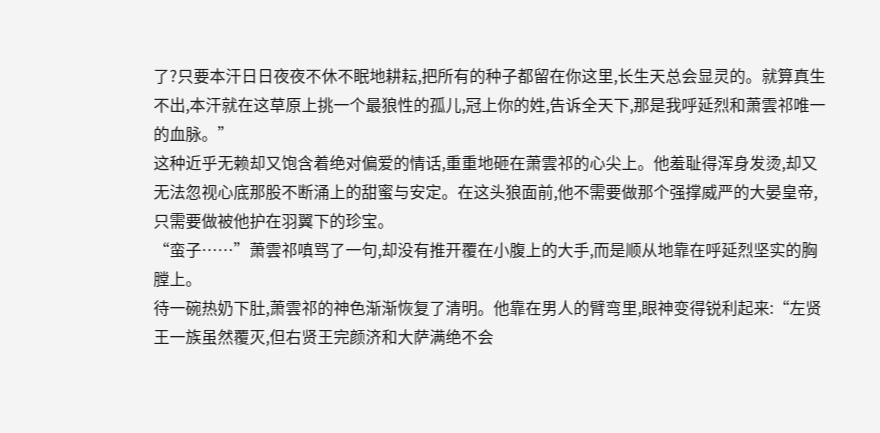了?只要本汗日日夜夜不休不眠地耕耘,把所有的种子都留在你这里,长生天总会显灵的。就算真生不出,本汗就在这草原上挑一个最狼性的孤儿,冠上你的姓,告诉全天下,那是我呼延烈和萧雲祁唯一的血脉。”
这种近乎无赖却又饱含着绝对偏爱的情话,重重地砸在萧雲祁的心尖上。他羞耻得浑身发烫,却又无法忽视心底那股不断涌上的甜蜜与安定。在这头狼面前,他不需要做那个强撑威严的大晏皇帝,只需要做被他护在羽翼下的珍宝。
“蛮子……”萧雲祁嗔骂了一句,却没有推开覆在小腹上的大手,而是顺从地靠在呼延烈坚实的胸膛上。
待一碗热奶下肚,萧雲祁的神色渐渐恢复了清明。他靠在男人的臂弯里,眼神变得锐利起来:“左贤王一族虽然覆灭,但右贤王完颜济和大萨满绝不会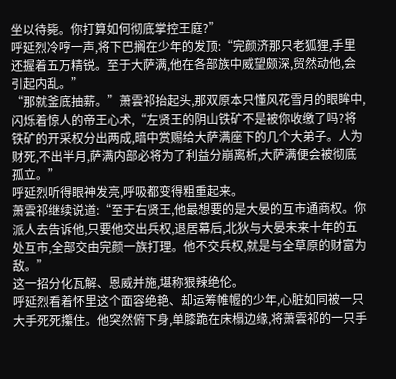坐以待毙。你打算如何彻底掌控王庭?”
呼延烈冷哼一声,将下巴搁在少年的发顶:“完颜济那只老狐狸,手里还握着五万精锐。至于大萨满,他在各部族中威望颇深,贸然动他,会引起内乱。”
“那就釜底抽薪。”萧雲祁抬起头,那双原本只懂风花雪月的眼眸中,闪烁着惊人的帝王心术,“左贤王的阴山铁矿不是被你收缴了吗?将铁矿的开采权分出两成,暗中赏赐给大萨满座下的几个大弟子。人为财死,不出半月,萨满内部必将为了利益分崩离析,大萨满便会被彻底孤立。”
呼延烈听得眼神发亮,呼吸都变得粗重起来。
萧雲祁继续说道:“至于右贤王,他最想要的是大晏的互市通商权。你派人去告诉他,只要他交出兵权,退居幕后,北狄与大晏未来十年的五处互市,全部交由完颜一族打理。他不交兵权,就是与全草原的财富为敌。”
这一招分化瓦解、恩威并施,堪称狠辣绝伦。
呼延烈看着怀里这个面容绝艳、却运筹帷幄的少年,心脏如同被一只大手死死攥住。他突然俯下身,单膝跪在床榻边缘,将萧雲祁的一只手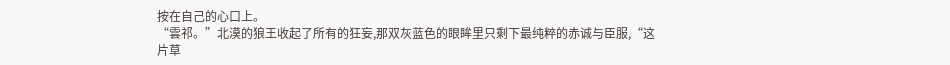按在自己的心口上。
“雲祁。”北漠的狼王收起了所有的狂妄,那双灰蓝色的眼眸里只剩下最纯粹的赤诚与臣服,“这片草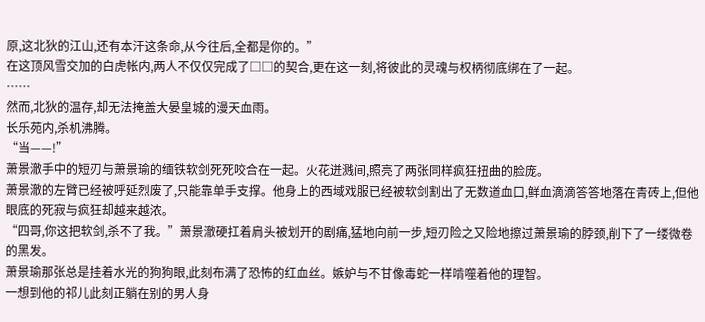原,这北狄的江山,还有本汗这条命,从今往后,全都是你的。”
在这顶风雪交加的白虎帐内,两人不仅仅完成了□□的契合,更在这一刻,将彼此的灵魂与权柄彻底绑在了一起。
……
然而,北狄的温存,却无法掩盖大晏皇城的漫天血雨。
长乐苑内,杀机沸腾。
“当——!”
萧景澈手中的短刃与萧景瑜的缅铁软剑死死咬合在一起。火花迸溅间,照亮了两张同样疯狂扭曲的脸庞。
萧景澈的左臂已经被呼延烈废了,只能靠单手支撑。他身上的西域戏服已经被软剑割出了无数道血口,鲜血滴滴答答地落在青砖上,但他眼底的死寂与疯狂却越来越浓。
“四哥,你这把软剑,杀不了我。”萧景澈硬扛着肩头被划开的剧痛,猛地向前一步,短刃险之又险地擦过萧景瑜的脖颈,削下了一缕微卷的黑发。
萧景瑜那张总是挂着水光的狗狗眼,此刻布满了恐怖的红血丝。嫉妒与不甘像毒蛇一样啃噬着他的理智。
一想到他的祁儿此刻正躺在别的男人身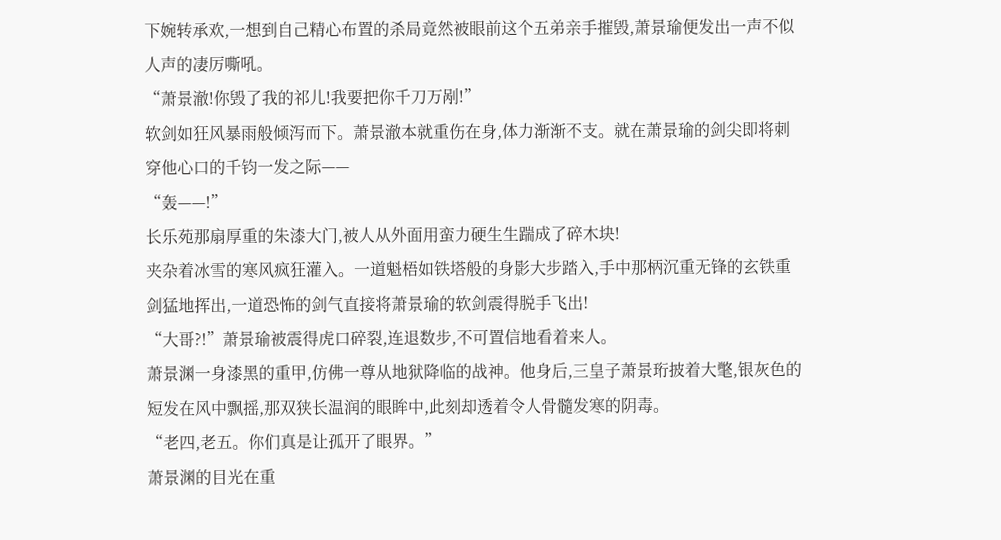下婉转承欢,一想到自己精心布置的杀局竟然被眼前这个五弟亲手摧毁,萧景瑜便发出一声不似人声的凄厉嘶吼。
“萧景澈!你毁了我的祁儿!我要把你千刀万剐!”
软剑如狂风暴雨般倾泻而下。萧景澈本就重伤在身,体力渐渐不支。就在萧景瑜的剑尖即将刺穿他心口的千钧一发之际——
“轰——!”
长乐苑那扇厚重的朱漆大门,被人从外面用蛮力硬生生踹成了碎木块!
夹杂着冰雪的寒风疯狂灌入。一道魁梧如铁塔般的身影大步踏入,手中那柄沉重无锋的玄铁重剑猛地挥出,一道恐怖的剑气直接将萧景瑜的软剑震得脱手飞出!
“大哥?!”萧景瑜被震得虎口碎裂,连退数步,不可置信地看着来人。
萧景渊一身漆黑的重甲,仿佛一尊从地狱降临的战神。他身后,三皇子萧景珩披着大氅,银灰色的短发在风中飘摇,那双狭长温润的眼眸中,此刻却透着令人骨髓发寒的阴毒。
“老四,老五。你们真是让孤开了眼界。”
萧景渊的目光在重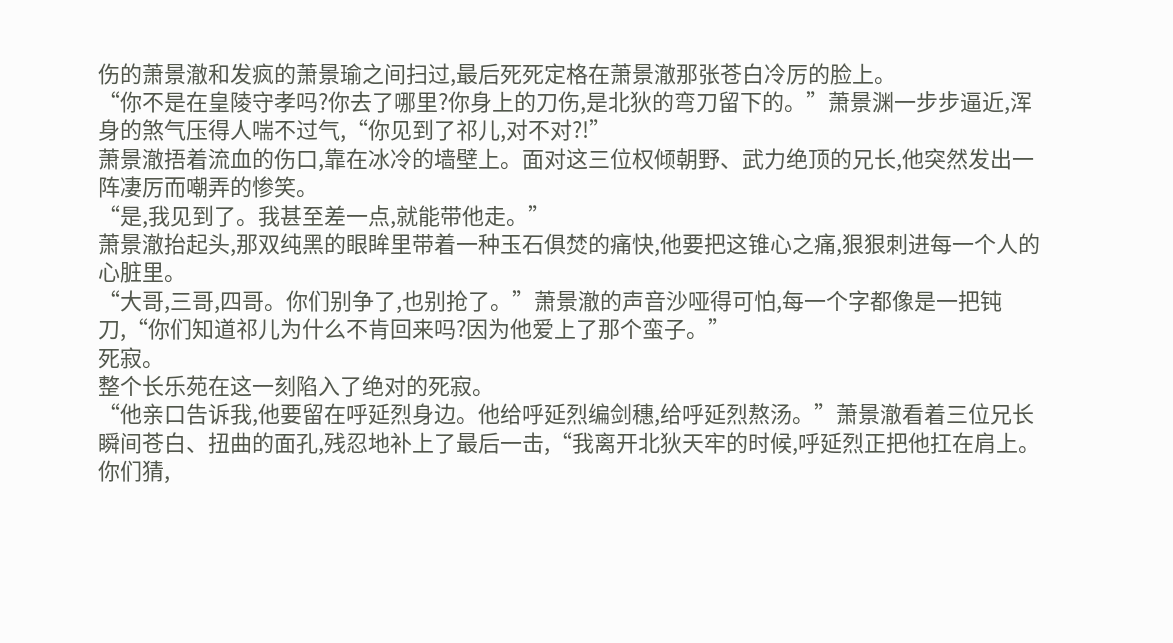伤的萧景澈和发疯的萧景瑜之间扫过,最后死死定格在萧景澈那张苍白冷厉的脸上。
“你不是在皇陵守孝吗?你去了哪里?你身上的刀伤,是北狄的弯刀留下的。”萧景渊一步步逼近,浑身的煞气压得人喘不过气,“你见到了祁儿,对不对?!”
萧景澈捂着流血的伤口,靠在冰冷的墙壁上。面对这三位权倾朝野、武力绝顶的兄长,他突然发出一阵凄厉而嘲弄的惨笑。
“是,我见到了。我甚至差一点,就能带他走。”
萧景澈抬起头,那双纯黑的眼眸里带着一种玉石俱焚的痛快,他要把这锥心之痛,狠狠刺进每一个人的心脏里。
“大哥,三哥,四哥。你们别争了,也别抢了。”萧景澈的声音沙哑得可怕,每一个字都像是一把钝刀,“你们知道祁儿为什么不肯回来吗?因为他爱上了那个蛮子。”
死寂。
整个长乐苑在这一刻陷入了绝对的死寂。
“他亲口告诉我,他要留在呼延烈身边。他给呼延烈编剑穗,给呼延烈熬汤。”萧景澈看着三位兄长瞬间苍白、扭曲的面孔,残忍地补上了最后一击,“我离开北狄天牢的时候,呼延烈正把他扛在肩上。你们猜,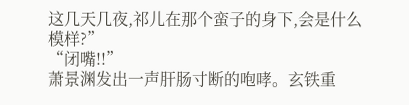这几天几夜,祁儿在那个蛮子的身下,会是什么模样?”
“闭嘴!!”
萧景渊发出一声肝肠寸断的咆哮。玄铁重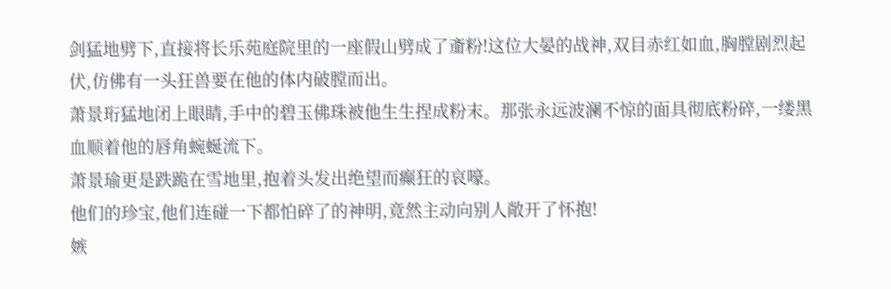剑猛地劈下,直接将长乐苑庭院里的一座假山劈成了齑粉!这位大晏的战神,双目赤红如血,胸膛剧烈起伏,仿佛有一头狂兽要在他的体内破膛而出。
萧景珩猛地闭上眼睛,手中的碧玉佛珠被他生生捏成粉末。那张永远波澜不惊的面具彻底粉碎,一缕黑血顺着他的唇角蜿蜒流下。
萧景瑜更是跌跪在雪地里,抱着头发出绝望而癫狂的哀嚎。
他们的珍宝,他们连碰一下都怕碎了的神明,竟然主动向别人敞开了怀抱!
嫉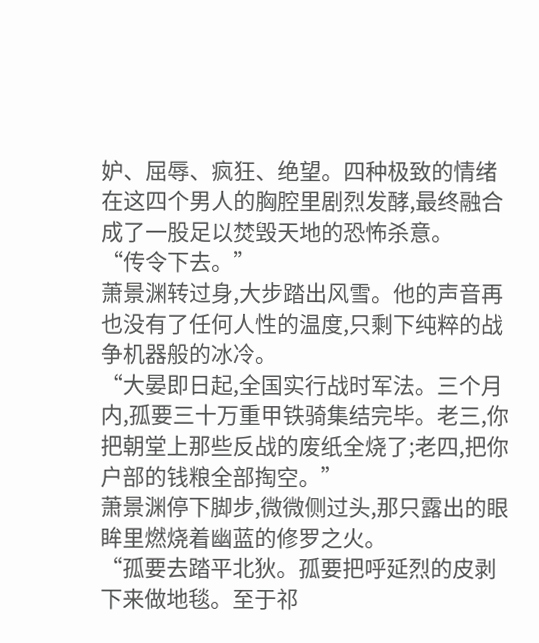妒、屈辱、疯狂、绝望。四种极致的情绪在这四个男人的胸腔里剧烈发酵,最终融合成了一股足以焚毁天地的恐怖杀意。
“传令下去。”
萧景渊转过身,大步踏出风雪。他的声音再也没有了任何人性的温度,只剩下纯粹的战争机器般的冰冷。
“大晏即日起,全国实行战时军法。三个月内,孤要三十万重甲铁骑集结完毕。老三,你把朝堂上那些反战的废纸全烧了;老四,把你户部的钱粮全部掏空。”
萧景渊停下脚步,微微侧过头,那只露出的眼眸里燃烧着幽蓝的修罗之火。
“孤要去踏平北狄。孤要把呼延烈的皮剥下来做地毯。至于祁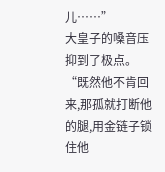儿……”
大皇子的嗓音压抑到了极点。
“既然他不肯回来,那孤就打断他的腿,用金链子锁住他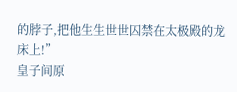的脖子,把他生生世世囚禁在太极殿的龙床上!”
皇子间原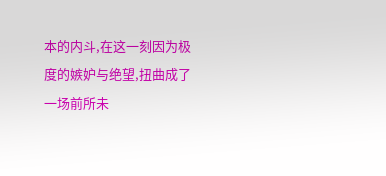本的内斗,在这一刻因为极度的嫉妒与绝望,扭曲成了一场前所未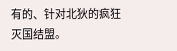有的、针对北狄的疯狂灭国结盟。